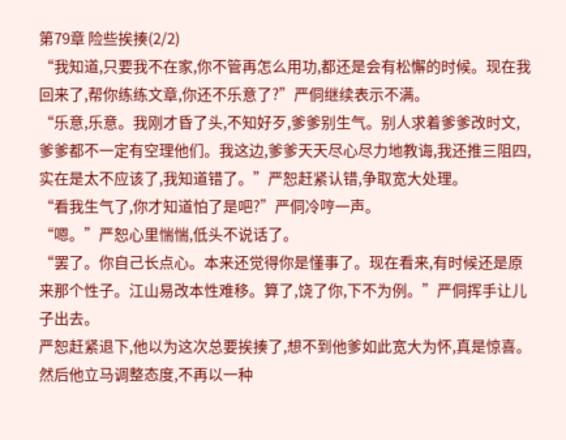第79章 险些挨揍(2/2)
“我知道,只要我不在家,你不管再怎么用功,都还是会有松懈的时候。现在我回来了,帮你练练文章,你还不乐意了?”严侗继续表示不满。
“乐意,乐意。我刚才昏了头,不知好歹,爹爹别生气。别人求着爹爹改时文,爹爹都不一定有空理他们。我这边,爹爹天天尽心尽力地教诲,我还推三阻四,实在是太不应该了,我知道错了。”严恕赶紧认错,争取宽大处理。
“看我生气了,你才知道怕了是吧?”严侗冷哼一声。
“嗯。”严恕心里惴惴,低头不说话了。
“罢了。你自己长点心。本来还觉得你是懂事了。现在看来,有时候还是原来那个性子。江山易改本性难移。算了,饶了你,下不为例。”严侗挥手让儿子出去。
严恕赶紧退下,他以为这次总要挨揍了,想不到他爹如此宽大为怀,真是惊喜。
然后他立马调整态度,不再以一种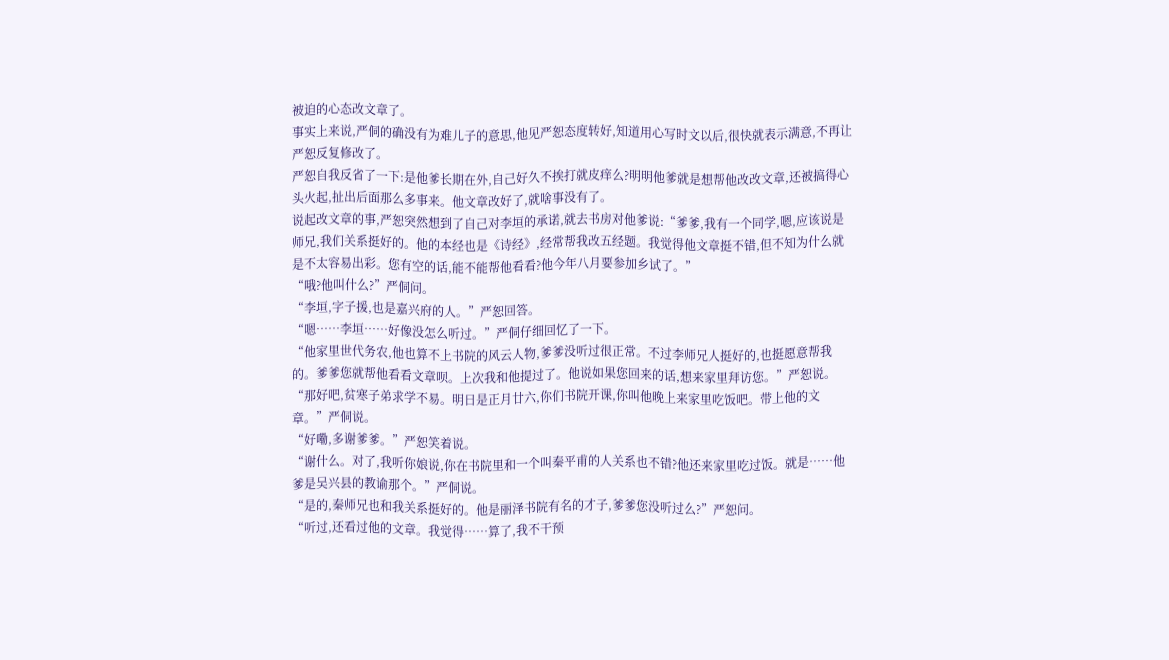被迫的心态改文章了。
事实上来说,严侗的确没有为难儿子的意思,他见严恕态度转好,知道用心写时文以后,很快就表示满意,不再让严恕反复修改了。
严恕自我反省了一下:是他爹长期在外,自己好久不挨打就皮痒么?明明他爹就是想帮他改改文章,还被搞得心头火起,扯出后面那么多事来。他文章改好了,就啥事没有了。
说起改文章的事,严恕突然想到了自己对李垣的承诺,就去书房对他爹说:“爹爹,我有一个同学,嗯,应该说是师兄,我们关系挺好的。他的本经也是《诗经》,经常帮我改五经题。我觉得他文章挺不错,但不知为什么就是不太容易出彩。您有空的话,能不能帮他看看?他今年八月要参加乡试了。”
“哦?他叫什么?”严侗问。
“李垣,字子援,也是嘉兴府的人。”严恕回答。
“嗯……李垣……好像没怎么听过。”严侗仔细回忆了一下。
“他家里世代务农,他也算不上书院的风云人物,爹爹没听过很正常。不过李师兄人挺好的,也挺愿意帮我的。爹爹您就帮他看看文章呗。上次我和他提过了。他说如果您回来的话,想来家里拜访您。”严恕说。
“那好吧,贫寒子弟求学不易。明日是正月廿六,你们书院开课,你叫他晚上来家里吃饭吧。带上他的文章。”严侗说。
“好嘞,多谢爹爹。”严恕笑着说。
“谢什么。对了,我听你娘说,你在书院里和一个叫秦平甫的人关系也不错?他还来家里吃过饭。就是……他爹是吴兴县的教谕那个。”严侗说。
“是的,秦师兄也和我关系挺好的。他是丽泽书院有名的才子,爹爹您没听过么?”严恕问。
“听过,还看过他的文章。我觉得……算了,我不干预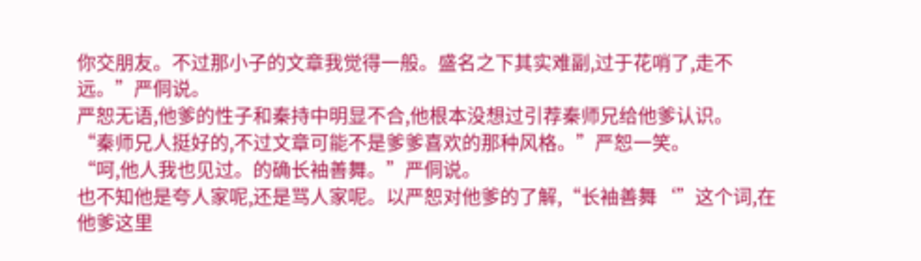你交朋友。不过那小子的文章我觉得一般。盛名之下其实难副,过于花哨了,走不远。”严侗说。
严恕无语,他爹的性子和秦持中明显不合,他根本没想过引荐秦师兄给他爹认识。
“秦师兄人挺好的,不过文章可能不是爹爹喜欢的那种风格。”严恕一笑。
“呵,他人我也见过。的确长袖善舞。”严侗说。
也不知他是夸人家呢,还是骂人家呢。以严恕对他爹的了解,“长袖善舞‘”这个词,在他爹这里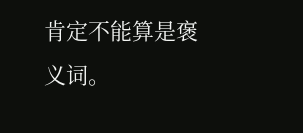肯定不能算是褒义词。